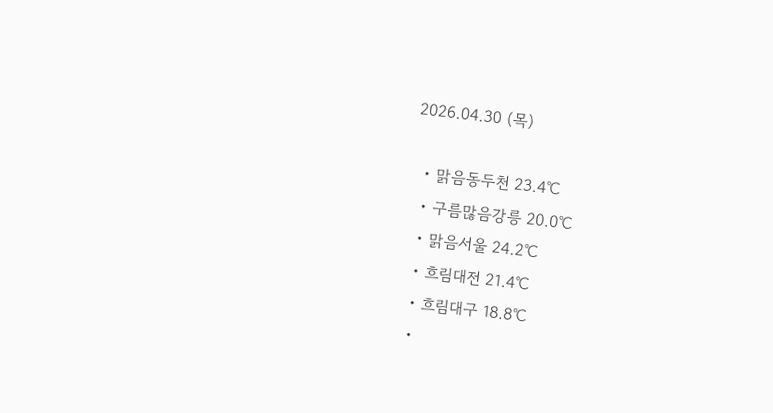2026.04.30 (목)

  • 맑음동두천 23.4℃
  • 구름많음강릉 20.0℃
  • 맑음서울 24.2℃
  • 흐림대전 21.4℃
  • 흐림대구 18.8℃
  •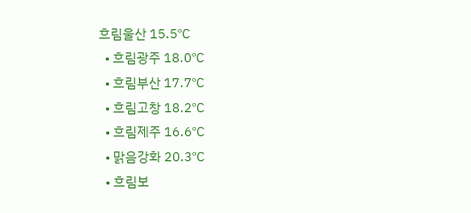흐림울산 15.5℃
  • 흐림광주 18.0℃
  • 흐림부산 17.7℃
  • 흐림고창 18.2℃
  • 흐림제주 16.6℃
  • 맑음강화 20.3℃
  • 흐림보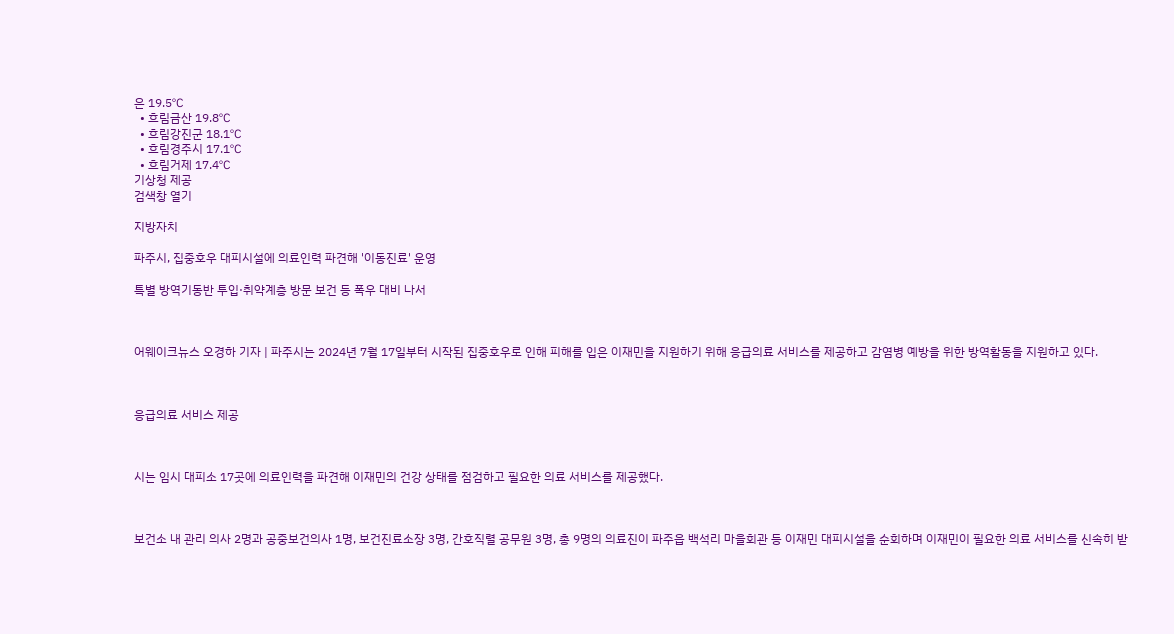은 19.5℃
  • 흐림금산 19.8℃
  • 흐림강진군 18.1℃
  • 흐림경주시 17.1℃
  • 흐림거제 17.4℃
기상청 제공
검색창 열기

지방자치

파주시, 집중호우 대피시설에 의료인력 파견해 '이동진료' 운영

특별 방역기동반 투입·취약계층 방문 보건 등 폭우 대비 나서



어웨이크뉴스 오경하 기자 | 파주시는 2024년 7월 17일부터 시작된 집중호우로 인해 피해를 입은 이재민을 지원하기 위해 응급의료 서비스를 제공하고 감염병 예방을 위한 방역활동을 지원하고 있다.



응급의료 서비스 제공



시는 임시 대피소 17곳에 의료인력을 파견해 이재민의 건강 상태를 점검하고 필요한 의료 서비스를 제공했다.



보건소 내 관리 의사 2명과 공중보건의사 1명, 보건진료소장 3명, 간호직렬 공무원 3명, 총 9명의 의료진이 파주읍 백석리 마을회관 등 이재민 대피시설을 순회하며 이재민이 필요한 의료 서비스를 신속히 받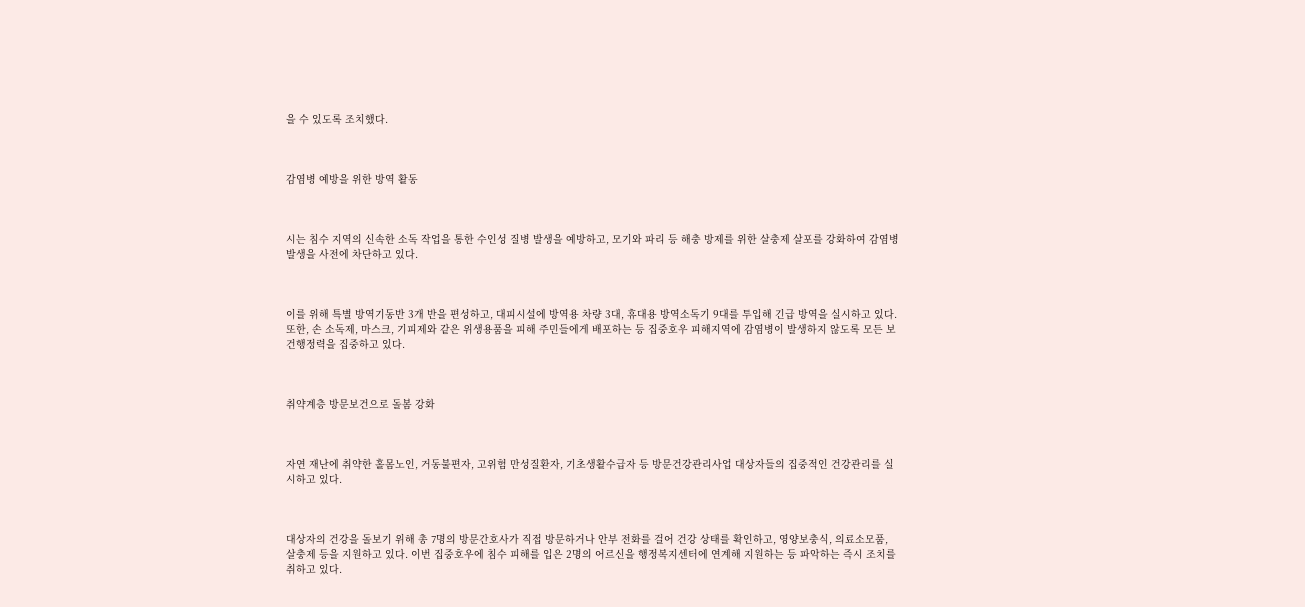을 수 있도록 조치했다.



감염병 예방을 위한 방역 활동



시는 침수 지역의 신속한 소독 작업을 통한 수인성 질병 발생을 예방하고, 모기와 파리 등 해충 방제를 위한 살충제 살포를 강화하여 감염병 발생을 사전에 차단하고 있다.



이를 위해 특별 방역기동반 3개 반을 편성하고, 대피시설에 방역용 차량 3대, 휴대용 방역소독기 9대를 투입해 긴급 방역을 실시하고 있다. 또한, 손 소독제, 마스크, 기피제와 같은 위생용품을 피해 주민들에게 배포하는 등 집중호우 피해지역에 감염병이 발생하지 않도록 모든 보건행정력을 집중하고 있다.



취약계층 방문보건으로 돌봄 강화



자연 재난에 취약한 홀몸노인, 거동불편자, 고위험 만성질환자, 기초생활수급자 등 방문건강관리사업 대상자들의 집중적인 건강관리를 실시하고 있다.



대상자의 건강을 돌보기 위해 총 7명의 방문간호사가 직접 방문하거나 안부 전화를 걸어 건강 상태를 확인하고, 영양보충식, 의료소모품, 살충제 등을 지원하고 있다. 이번 집중호우에 침수 피해를 입은 2명의 어르신을 행정복지센터에 연계해 지원하는 등 파악하는 즉시 조치를 취하고 있다.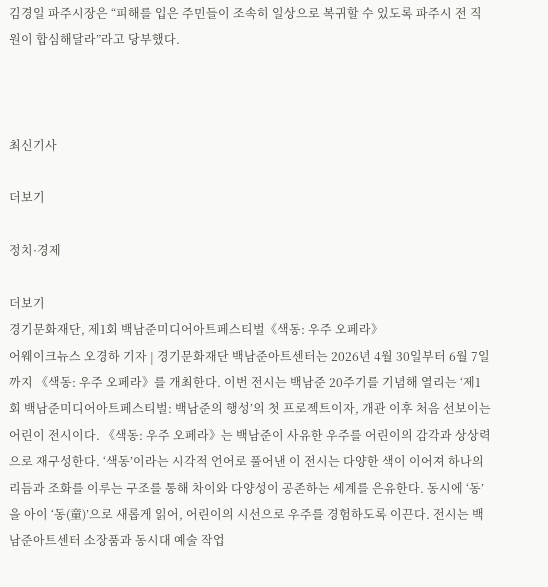김경일 파주시장은 “피해를 입은 주민들이 조속히 일상으로 복귀할 수 있도록 파주시 전 직원이 합심해달라”라고 당부했다.



최신기사

더보기

정치·경제

더보기
경기문화재단, 제1회 백남준미디어아트페스티벌《색동: 우주 오페라》
어웨이크뉴스 오경하 기자 | 경기문화재단 백남준아트센터는 2026년 4월 30일부터 6월 7일까지 《색동: 우주 오페라》를 개최한다. 이번 전시는 백남준 20주기를 기념해 열리는 ‘제1회 백남준미디어아트페스티벌: 백남준의 행성’의 첫 프로젝트이자, 개관 이후 처음 선보이는 어린이 전시이다. 《색동: 우주 오페라》는 백남준이 사유한 우주를 어린이의 감각과 상상력으로 재구성한다. ‘색동’이라는 시각적 언어로 풀어낸 이 전시는 다양한 색이 이어져 하나의 리듬과 조화를 이루는 구조를 통해 차이와 다양성이 공존하는 세계를 은유한다. 동시에 ‘동’을 아이 ‘동(童)’으로 새롭게 읽어, 어린이의 시선으로 우주를 경험하도록 이끈다. 전시는 백남준아트센터 소장품과 동시대 예술 작업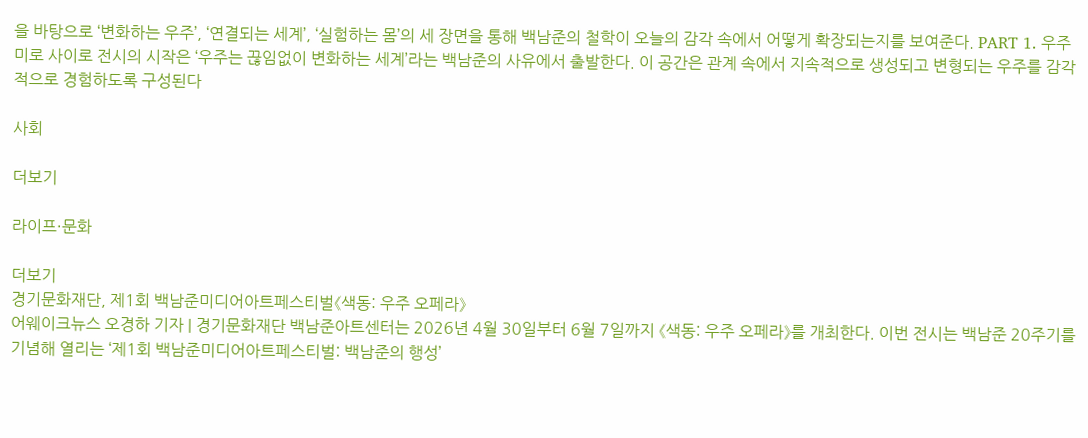을 바탕으로 ‘변화하는 우주’, ‘연결되는 세계’, ‘실험하는 몸’의 세 장면을 통해 백남준의 철학이 오늘의 감각 속에서 어떻게 확장되는지를 보여준다. PART 1. 우주 미로 사이로 전시의 시작은 ‘우주는 끊임없이 변화하는 세계’라는 백남준의 사유에서 출발한다. 이 공간은 관계 속에서 지속적으로 생성되고 변형되는 우주를 감각적으로 경험하도록 구성된다

사회

더보기

라이프·문화

더보기
경기문화재단, 제1회 백남준미디어아트페스티벌《색동: 우주 오페라》
어웨이크뉴스 오경하 기자 | 경기문화재단 백남준아트센터는 2026년 4월 30일부터 6월 7일까지 《색동: 우주 오페라》를 개최한다. 이번 전시는 백남준 20주기를 기념해 열리는 ‘제1회 백남준미디어아트페스티벌: 백남준의 행성’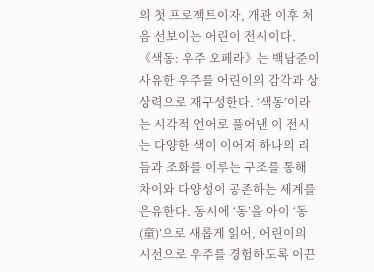의 첫 프로젝트이자, 개관 이후 처음 선보이는 어린이 전시이다. 《색동: 우주 오페라》는 백남준이 사유한 우주를 어린이의 감각과 상상력으로 재구성한다. ‘색동’이라는 시각적 언어로 풀어낸 이 전시는 다양한 색이 이어져 하나의 리듬과 조화를 이루는 구조를 통해 차이와 다양성이 공존하는 세계를 은유한다. 동시에 ‘동’을 아이 ‘동(童)’으로 새롭게 읽어, 어린이의 시선으로 우주를 경험하도록 이끈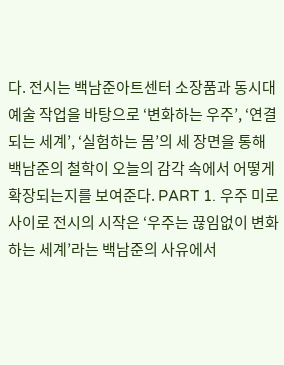다. 전시는 백남준아트센터 소장품과 동시대 예술 작업을 바탕으로 ‘변화하는 우주’, ‘연결되는 세계’, ‘실험하는 몸’의 세 장면을 통해 백남준의 철학이 오늘의 감각 속에서 어떻게 확장되는지를 보여준다. PART 1. 우주 미로 사이로 전시의 시작은 ‘우주는 끊임없이 변화하는 세계’라는 백남준의 사유에서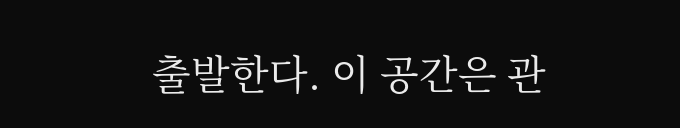출발한다. 이 공간은 관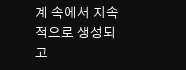계 속에서 지속적으로 생성되고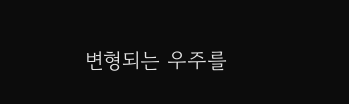변형되는 우주를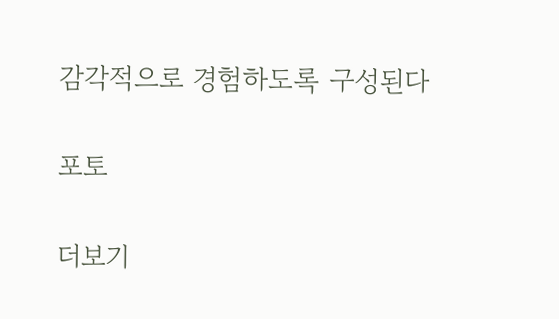감각적으로 경험하도록 구성된다

포토

더보기